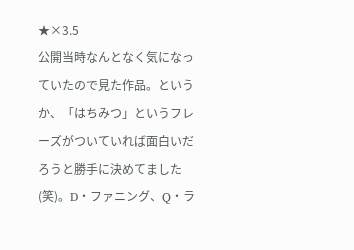★×3.5
公開当時なんとなく気になっていたので見た作品。というか、「はちみつ」というフレーズがついていれば面白いだろうと勝手に決めてました(笑)。D・ファニング、Q・ラ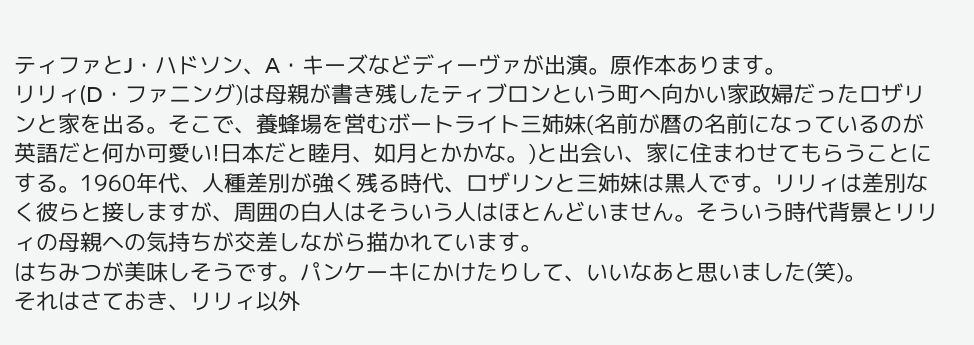ティファとJ・ハドソン、A・キーズなどディーヴァが出演。原作本あります。
リリィ(D・ファニング)は母親が書き残したティブロンという町へ向かい家政婦だったロザリンと家を出る。そこで、養蜂場を営むボートライト三姉妹(名前が暦の名前になっているのが英語だと何か可愛い!日本だと睦月、如月とかかな。)と出会い、家に住まわせてもらうことにする。1960年代、人種差別が強く残る時代、ロザリンと三姉妹は黒人です。リリィは差別なく彼らと接しますが、周囲の白人はそういう人はほとんどいません。そういう時代背景とリリィの母親への気持ちが交差しながら描かれています。
はちみつが美味しそうです。パンケーキにかけたりして、いいなあと思いました(笑)。
それはさておき、リリィ以外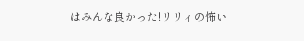はみんな良かった!リリィの怖い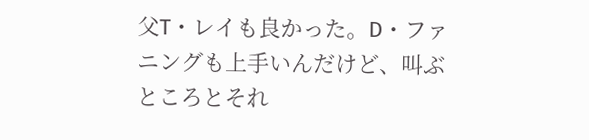父T・レイも良かった。D・ファニングも上手いんだけど、叫ぶところとそれ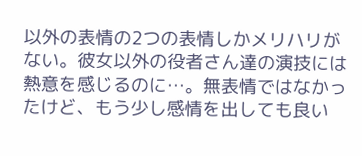以外の表情の2つの表情しかメリハリがない。彼女以外の役者さん達の演技には熱意を感じるのに…。無表情ではなかったけど、もう少し感情を出しても良い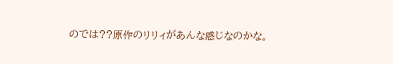のでは??原作のリリィがあんな感じなのかな。